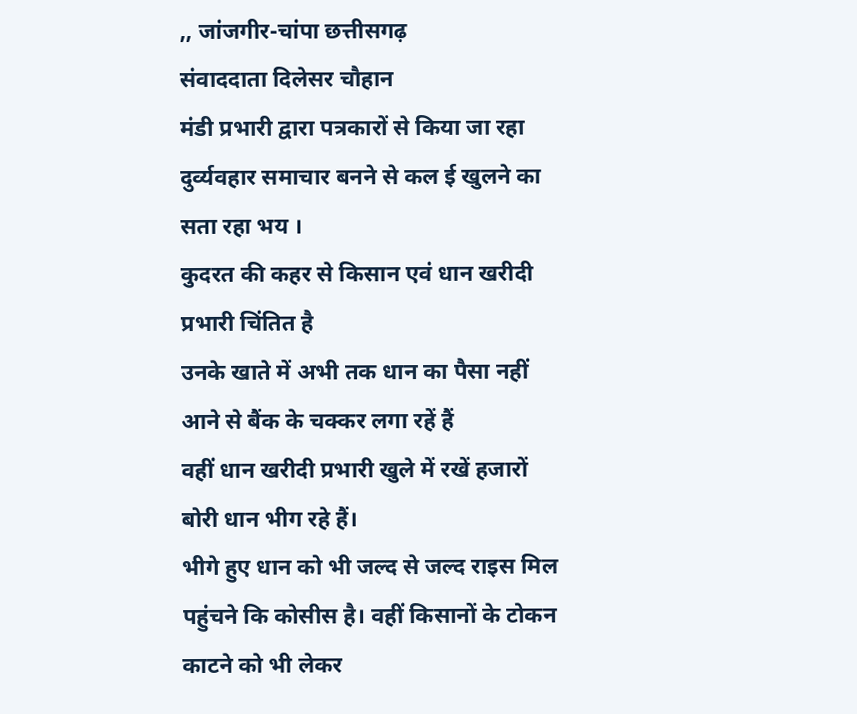,, जांजगीर-चांपा छत्तीसगढ़
संवाददाता दिलेसर चौहान
मंडी प्रभारी द्वारा पत्रकारों से किया जा रहा दुर्व्यवहार समाचार बनने से कल ई खुलने का सता रहा भय ।
कुदरत की कहर से किसान एवं धान खरीदी प्रभारी चिंतित है
उनके खाते में अभी तक धान का पैसा नहीं आने से बैंक के चक्कर लगा रहें हैं
वहीं धान खरीदी प्रभारी खुले में रखें हजारों बोरी धान भीग रहे हैं।
भीगे हुए धान को भी जल्द से जल्द राइस मिल पहुंचने कि कोसीस है। वहीं किसानों के टोकन काटने को भी लेकर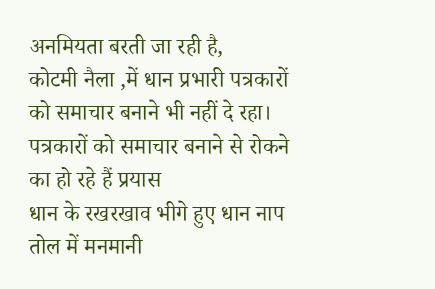अनमियता बरती जा रही है,
कोटमी नैला ,में धान प्रभारी पत्रकारों को समाचार बनाने भी नहीं दे रहा। पत्रकारों को समाचार बनाने से रोकने का हो रहे हैं प्रयास
धान के रखरखाव भीगे हुए धान नाप तोल में मनमानी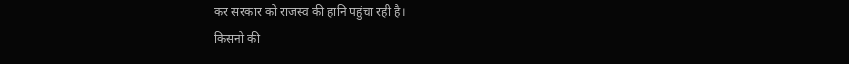कर सरकार को राजस्व की हानि पहुंचा रही है।
किसनो की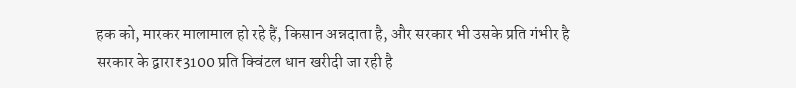हक को, मारकर मालामाल हो रहे हैं, किसान अन्नदाता है, और सरकार भी उसके प्रति गंभीर है
सरकार के द्वारा₹3100 प्रति क्विंटल धान खरीदी जा रही है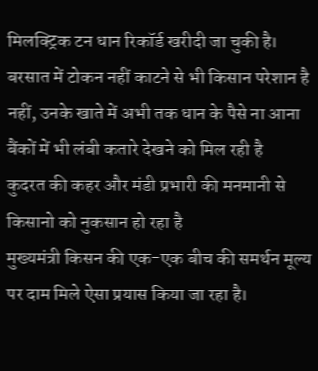मिलक्ट्रिक टन धान रिकॉर्ड खरीदी जा चुकी है।
बरसात में टोकन नहीं काटने से भी किसान परेशान है
नहीं, उनके खाते में अभी तक धान के पैसे ना आना बैंकों में भी लंबी कतारे देखने को मिल रही है
कुदरत की कहर और मंडी प्रभारी की मनमानी से किसानो को नुकसान हो रहा है
मुख्यमंत्री किसन की एक-एक बीच की समर्थन मूल्य पर दाम मिले ऐसा प्रयास किया जा रहा है।